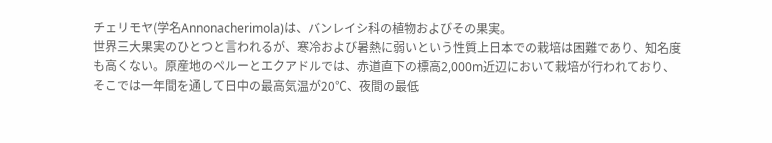チェリモヤ(学名Annonacherimola)は、バンレイシ科の植物およびその果実。
世界三大果実のひとつと言われるが、寒冷および暑熱に弱いという性質上日本での栽培は困難であり、知名度も高くない。原産地のペルーとエクアドルでは、赤道直下の標高2,000m近辺において栽培が行われており、そこでは一年間を通して日中の最高気温が20℃、夜間の最低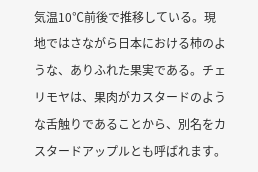気温10℃前後で推移している。現地ではさながら日本における柿のような、ありふれた果実である。チェリモヤは、果肉がカスタードのような舌触りであることから、別名をカスタードアップルとも呼ばれます。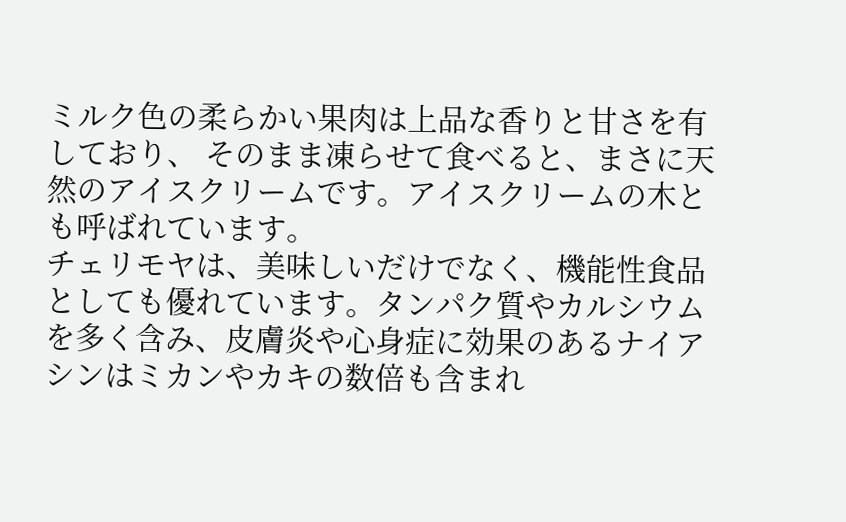ミルク色の柔らかい果肉は上品な香りと甘さを有しており、 そのまま凍らせて食べると、まさに天然のアイスクリームです。アイスクリームの木とも呼ばれています。
チェリモヤは、美味しいだけでなく、機能性食品としても優れています。タンパク質やカルシウムを多く含み、皮膚炎や心身症に効果のあるナイアシンはミカンやカキの数倍も含まれ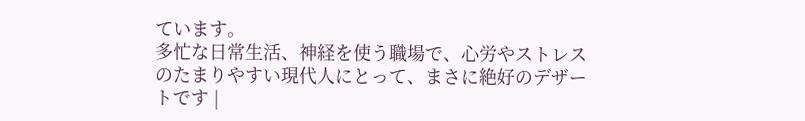ています。
多忙な日常生活、神経を使う職場で、心労やストレスのたまりやすい現代人にとって、まさに絶好のデザートです |